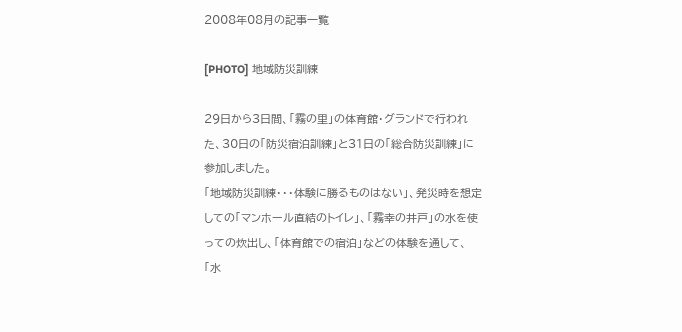2008年08月の記事一覧

[PHOTO] 地域防災訓練

29日から3日間、「霧の里」の体育館・グランドで行われた、30日の「防災宿泊訓練」と31日の「総合防災訓練」に参加しました。
「地域防災訓練・・・体験に勝るものはない」、発災時を想定しての「マンホール直結のトイレ」、「霧幸の井戸」の水を使っての炊出し、「体育館での宿泊」などの体験を通して、「水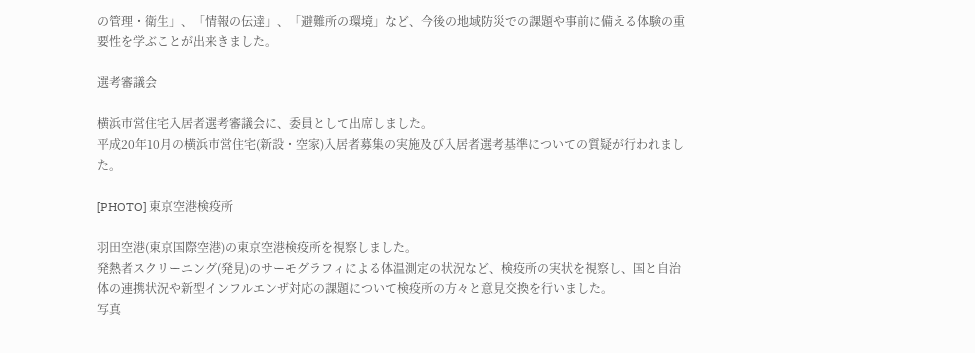の管理・衛生」、「情報の伝達」、「避難所の環境」など、今後の地域防災での課題や事前に備える体験の重要性を学ぶことが出来きました。

選考審議会

横浜市営住宅入居者選考審議会に、委員として出席しました。
平成20年10月の横浜市営住宅(新設・空家)入居者募集の実施及び入居者選考基準についての質疑が行われました。

[PHOTO] 東京空港検疫所

羽田空港(東京国際空港)の東京空港検疫所を視察しました。
発熱者スクリーニング(発見)のサーモグラフィによる体温測定の状況など、検疫所の実状を視察し、国と自治体の連携状況や新型インフルエンザ対応の課題について検疫所の方々と意見交換を行いました。
写真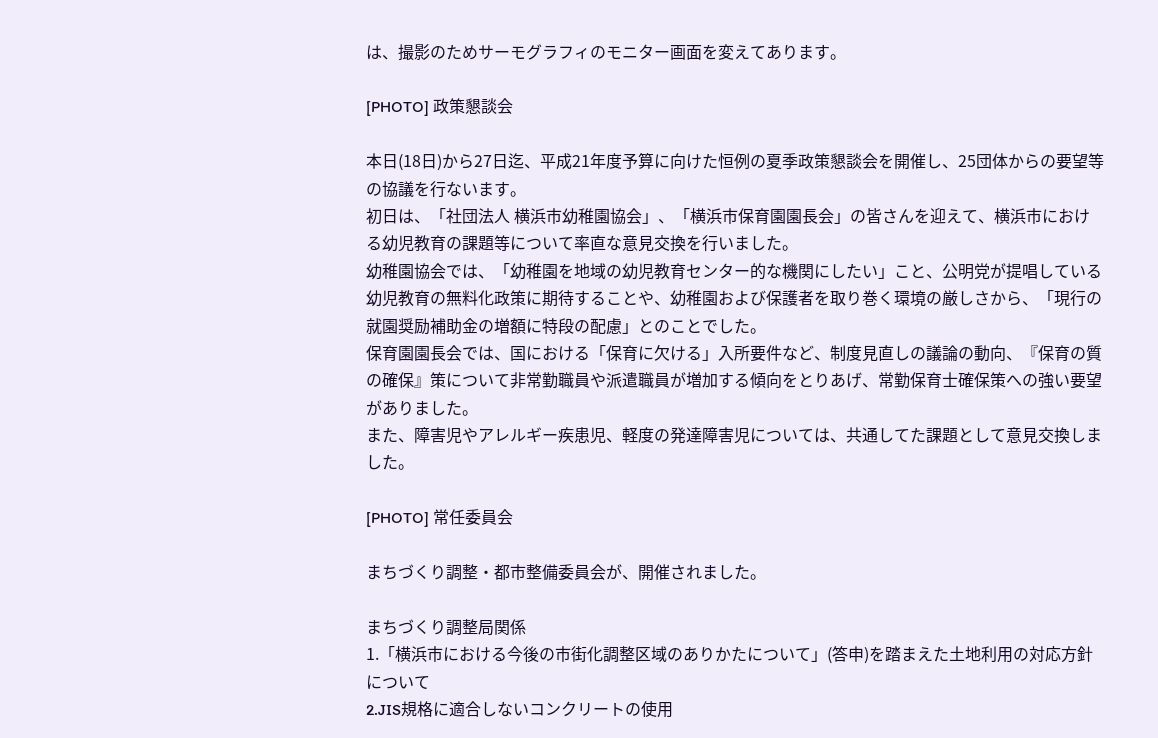は、撮影のためサーモグラフィのモニター画面を変えてあります。

[PHOTO] 政策懇談会

本日(18日)から27日迄、平成21年度予算に向けた恒例の夏季政策懇談会を開催し、25団体からの要望等の協議を行ないます。
初日は、「社団法人 横浜市幼稚園協会」、「横浜市保育園園長会」の皆さんを迎えて、横浜市における幼児教育の課題等について率直な意見交換を行いました。
幼稚園協会では、「幼稚園を地域の幼児教育センター的な機関にしたい」こと、公明党が提唱している幼児教育の無料化政策に期待することや、幼稚園および保護者を取り巻く環境の厳しさから、「現行の就園奨励補助金の増額に特段の配慮」とのことでした。
保育園園長会では、国における「保育に欠ける」入所要件など、制度見直しの議論の動向、『保育の質の確保』策について非常勤職員や派遣職員が増加する傾向をとりあげ、常勤保育士確保策への強い要望がありました。
また、障害児やアレルギー疾患児、軽度の発達障害児については、共通してた課題として意見交換しました。

[PHOTO] 常任委員会

まちづくり調整・都市整備委員会が、開催されました。

まちづくり調整局関係
1.「横浜市における今後の市街化調整区域のありかたについて」(答申)を踏まえた土地利用の対応方針について
2.JIS規格に適合しないコンクリートの使用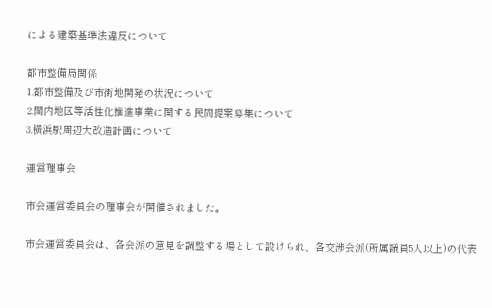による建築基準法違反について

都市整備局関係
1.都市整備及び市街地開発の状況について
2.関内地区等活性化推進事業に関する民間提案募集について
3.横浜駅周辺大改造計画について

運営理事会

市会運営委員会の理事会が開催されました。

市会運営委員会は、各会派の意見を調整する場として設けられ、各交渉会派(所属議員5人以上)の代表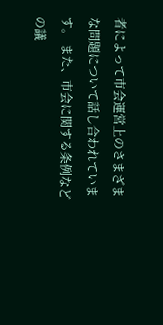者によって市会運営上のさまざまな問題について話し合われています。 また、市会に関する条例などの議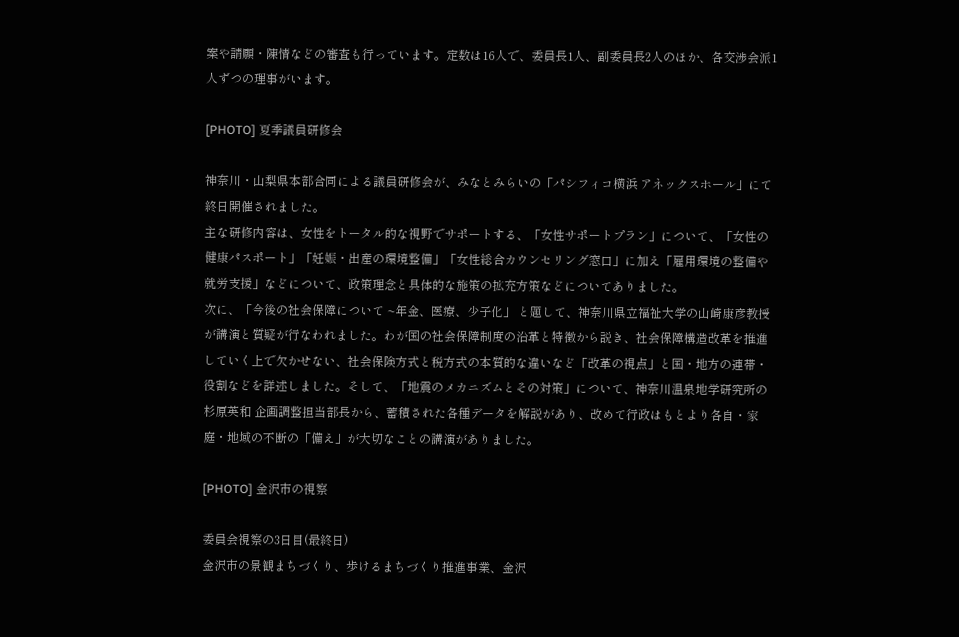案や請願・陳情などの審査も行っています。定数は16人で、委員長1人、副委員長2人のほか、各交渉会派1人ずつの理事がいます。

[PHOTO] 夏季議員研修会

神奈川・山梨県本部合同による議員研修会が、みなとみらいの「パシフィコ横浜 アネックスホール」にて終日開催されました。
主な研修内容は、女性をトータル的な視野でサポートする、「女性サポートプラン」について、「女性の健康パスポート」「妊娠・出産の環境整備」「女性総合カウンセリング窓口」に加え「雇用環境の整備や就労支援」などについて、政策理念と具体的な施策の拡充方策などについてありました。
次に、「今後の社会保障について ~年金、医療、少子化」 と題して、神奈川県立福祉大学の山崎康彦教授が講演と質疑が行なわれました。わが国の社会保障制度の沿革と特徴から説き、社会保障構造改革を推進していく上で欠かせない、社会保険方式と税方式の本質的な違いなど「改革の視点」と国・地方の連帯・役割などを詳述しました。そして、「地震のメカニズムとその対策」について、神奈川温泉地学研究所の杉原英和 企画調整担当部長から、蓄積された各種データを解説があり、改めて行政はもとより各自・家庭・地域の不断の「備え」が大切なことの講演がありました。

[PHOTO] 金沢市の視察

委員会視察の3日目(最終日)
金沢市の景観まちづくり、歩けるまちづくり推進事業、金沢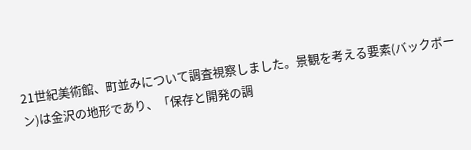21世紀美術館、町並みについて調査視察しました。景観を考える要素(バックボーン)は金沢の地形であり、「保存と開発の調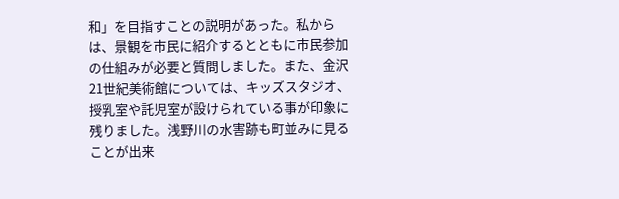和」を目指すことの説明があった。私からは、景観を市民に紹介するとともに市民参加の仕組みが必要と質問しました。また、金沢21世紀美術館については、キッズスタジオ、授乳室や託児室が設けられている事が印象に残りました。浅野川の水害跡も町並みに見ることが出来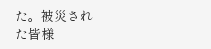た。被災された皆様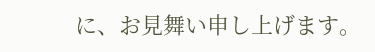に、お見舞い申し上げます。